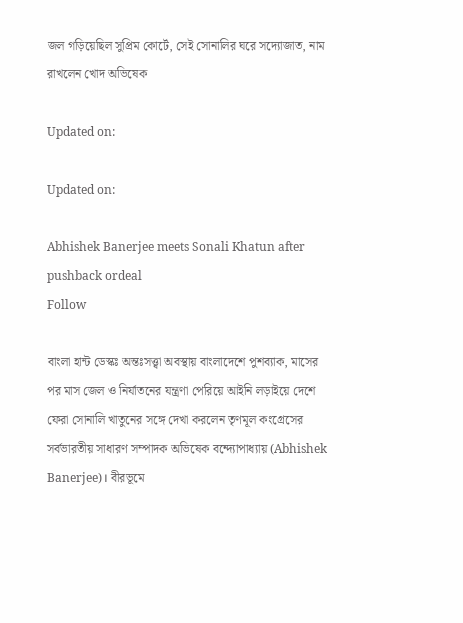জল গড়িয়েছিল সুপ্রিম কোর্টে, সেই সোনালির ঘরে সদ্যোজাত, নাম রাখলেন খোদ অভিষেক

Updated on:

Updated on:

Abhishek Banerjee meets Sonali Khatun after pushback ordeal
Follow

বাংলা হান্ট ডেস্কঃ অন্তঃসত্ত্বা অবস্থায় বাংলাদেশে পুশব্যাক, মাসের পর মাস জেল ও নির্যাতনের যন্ত্রণা পেরিয়ে আইনি লড়াইয়ে দেশে ফেরা সোনালি খাতুনের সঙ্গে দেখা করলেন তৃণমূল কংগ্রেসের সর্বভারতীয় সাধারণ সম্পাদক অভিষেক বন্দ্যোপাধ্যায় (Abhishek Banerjee)। বীরভূমে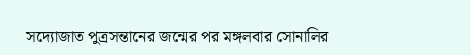সদ্যোজাত পুত্রসন্তানের জন্মের পর মঙ্গলবার সোনালির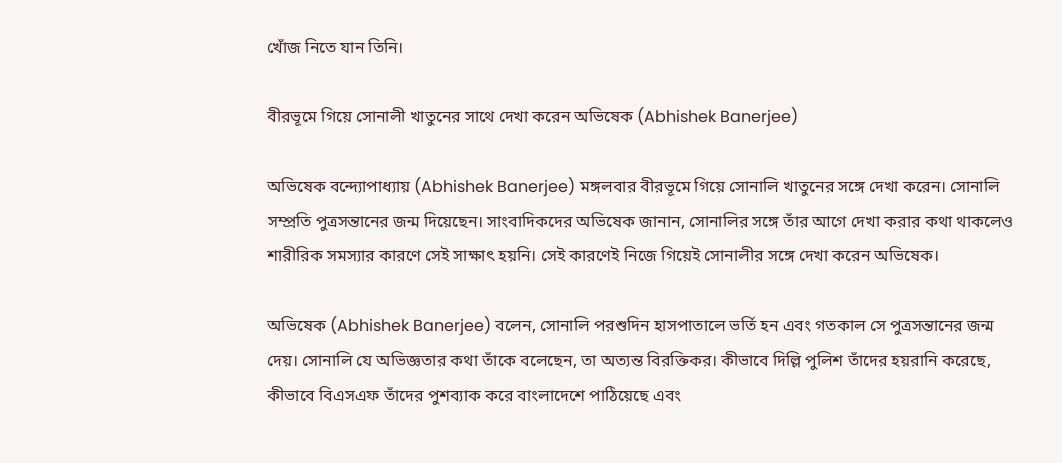খোঁজ নিতে যান তিনি।

বীরভূমে গিয়ে সোনালী খাতুনের সাথে দেখা করেন অভিষেক (Abhishek Banerjee)

অভিষেক বন্দ্যোপাধ্যায় (Abhishek Banerjee) মঙ্গলবার বীরভূমে গিয়ে সোনালি খাতুনের সঙ্গে দেখা করেন। সোনালি সম্প্রতি পুত্রসন্তানের জন্ম দিয়েছেন। সাংবাদিকদের অভিষেক জানান, সোনালির সঙ্গে তাঁর আগে দেখা করার কথা থাকলেও শারীরিক সমস্যার কারণে সেই সাক্ষাৎ হয়নি। সেই কারণেই নিজে গিয়েই সোনালীর সঙ্গে দেখা করেন অভিষেক।

অভিষেক (Abhishek Banerjee) বলেন, সোনালি পরশুদিন হাসপাতালে ভর্তি হন এবং গতকাল সে পুত্রসন্তানের জন্ম দেয়। সোনালি যে অভিজ্ঞতার কথা তাঁকে বলেছেন, তা অত্যন্ত বিরক্তিকর। কীভাবে দিল্লি পুলিশ তাঁদের হয়রানি করেছে, কীভাবে বিএসএফ তাঁদের পুশব্যাক করে বাংলাদেশে পাঠিয়েছে এবং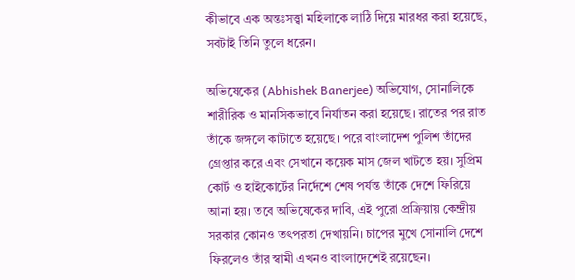কীভাবে এক অন্তঃসত্ত্বা মহিলাকে লাঠি দিয়ে মারধর করা হয়েছে, সবটাই তিনি তুলে ধরেন।

অভিষেকের (Abhishek Banerjee) অভিযোগ, সোনালিকে শারীরিক ও মানসিকভাবে নির্যাতন করা হয়েছে। রাতের পর রাত তাঁকে জঙ্গলে কাটাতে হয়েছে। পরে বাংলাদেশ পুলিশ তাঁদের গ্রেপ্তার করে এবং সেখানে কয়েক মাস জেল খাটতে হয়। সুপ্রিম কোর্ট ও হাইকোর্টের নির্দেশে শেষ পর্যন্ত তাঁকে দেশে ফিরিয়ে আনা হয়। তবে অভিষেকের দাবি, এই পুরো প্রক্রিয়ায় কেন্দ্রীয় সরকার কোনও তৎপরতা দেখায়নি। চাপের মুখে সোনালি দেশে ফিরলেও তাঁর স্বামী এখনও বাংলাদেশেই রয়েছেন।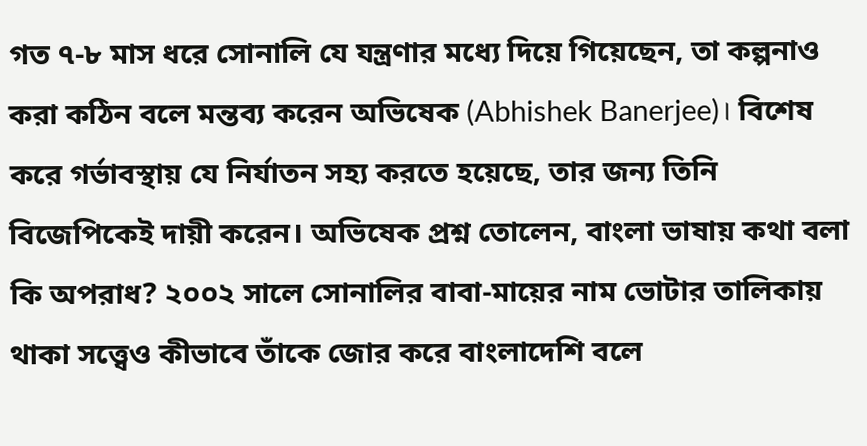গত ৭-৮ মাস ধরে সোনালি যে যন্ত্রণার মধ্যে দিয়ে গিয়েছেন, তা কল্পনাও করা কঠিন বলে মন্তব্য করেন অভিষেক (Abhishek Banerjee)। বিশেষ করে গর্ভাবস্থায় যে নির্যাতন সহ্য করতে হয়েছে, তার জন্য তিনি বিজেপিকেই দায়ী করেন। অভিষেক প্রশ্ন তোলেন, বাংলা ভাষায় কথা বলা কি অপরাধ? ২০০২ সালে সোনালির বাবা-মায়ের নাম ভোটার তালিকায় থাকা সত্ত্বেও কীভাবে তাঁকে জোর করে বাংলাদেশি বলে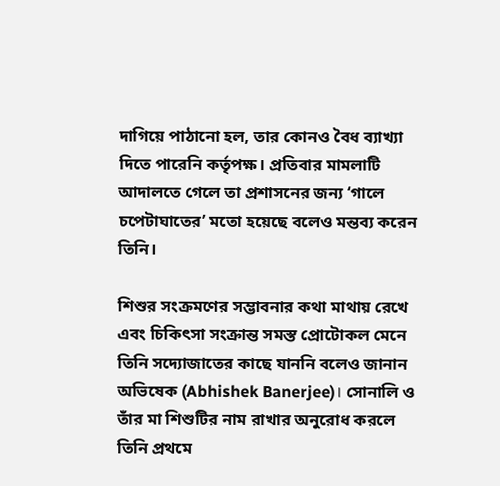দাগিয়ে পাঠানো হল, তার কোনও বৈধ ব্যাখ্যা দিতে পারেনি কর্তৃপক্ষ। প্রতিবার মামলাটি আদালতে গেলে তা প্রশাসনের জন্য ‘গালে চপেটাঘাতের’ মতো হয়েছে বলেও মন্তব্য করেন তিনি।

শিশুর সংক্রমণের সম্ভাবনার কথা মাথায় রেখে এবং চিকিৎসা সংক্রান্ত সমস্ত প্রোটোকল মেনে তিনি সদ্যোজাতের কাছে যাননি বলেও জানান অভিষেক (Abhishek Banerjee)। সোনালি ও তাঁর মা শিশুটির নাম রাখার অনুরোধ করলে তিনি প্রথমে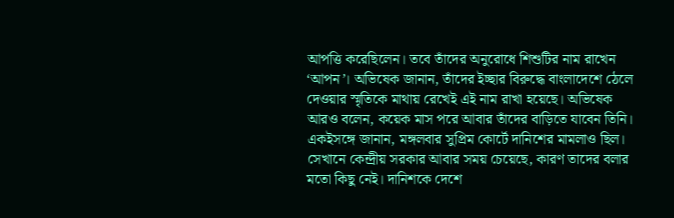আপত্তি করেছিলেন। তবে তাঁদের অনুরোধে শিশুটির নাম রাখেন ‘আপন’। অভিষেক জানান, তাঁদের ইচ্ছার বিরুদ্ধে বাংলাদেশে ঠেলে দেওয়ার স্মৃতিকে মাথায় রেখেই এই নাম রাখা হয়েছে। অভিষেক আরও বলেন, কয়েক মাস পরে আবার তাঁদের বাড়িতে যাবেন তিনি। একইসঙ্গে জানান, মঙ্গলবার সুপ্রিম কোর্টে দানিশের মামলাও ছিল। সেখানে কেন্দ্রীয় সরকার আবার সময় চেয়েছে, কারণ তাদের বলার মতো কিছু নেই। দানিশকে দেশে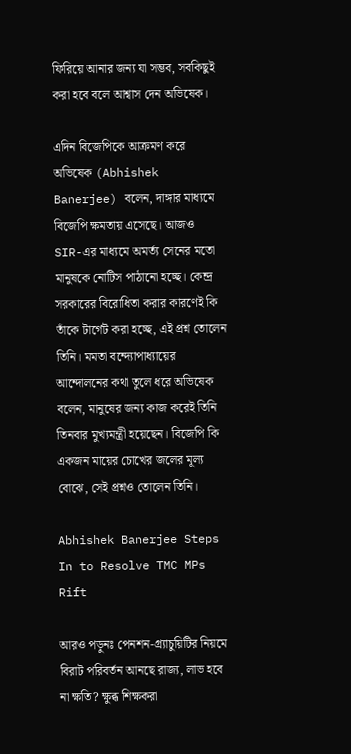ফিরিয়ে আনার জন্য যা সম্ভব, সবকিছুই করা হবে বলে আশ্বাস দেন অভিষেক।

এদিন বিজেপিকে আক্রমণ করে অভিষেক (Abhishek Banerjee) বলেন, দাঙ্গার মাধ্যমে বিজেপি ক্ষমতায় এসেছে। আজও SIR-এর মাধ্যমে অমর্ত্য সেনের মতো মানুষকে নোটিস পাঠানো হচ্ছে। কেন্দ্র সরকারের বিরোধিতা করার কারণেই কি তাঁকে টার্গেট করা হচ্ছে, এই প্রশ্ন তোলেন তিনি। মমতা বন্দ্যোপাধ্যায়ের আন্দোলনের কথা তুলে ধরে অভিষেক বলেন, মানুষের জন্য কাজ করেই তিনি তিনবার মুখ্যমন্ত্রী হয়েছেন। বিজেপি কি একজন মায়ের চোখের জলের মূল্য বোঝে, সেই প্রশ্নও তোলেন তিনি।

Abhishek Banerjee Steps In to Resolve TMC MPs Rift

আরও পড়ুনঃ পেনশন-গ্র্যাচুয়িটির নিয়মে বিরাট পরিবর্তন আনছে রাজ্য, লাভ হবে না ক্ষতি? ক্ষুব্ধ শিক্ষকরা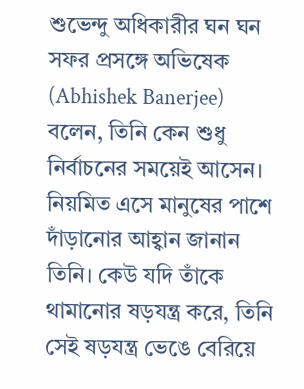শুভেন্দু অধিকারীর ঘন ঘন সফর প্রসঙ্গে অভিষেক (Abhishek Banerjee) বলেন, তিনি কেন শুধু নির্বাচনের সময়েই আসেন। নিয়মিত এসে মানুষের পাশে দাঁড়ানোর আহ্বান জানান তিনি। কেউ যদি তাঁকে থামানোর ষড়যন্ত্র করে, তিনি সেই ষড়যন্ত্র ভেঙে বেরিয়ে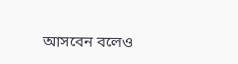আসবেন বলেও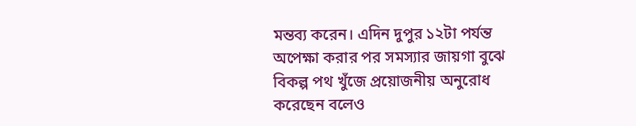মন্তব্য করেন। এদিন দুপুর ১২টা পর্যন্ত অপেক্ষা করার পর সমস্যার জায়গা বুঝে বিকল্প পথ খুঁজে প্রয়োজনীয় অনুরোধ করেছেন বলেও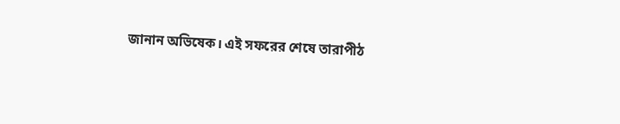জানান অভিষেক। এই সফরের শেষে তারাপীঠ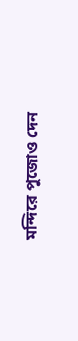মন্দিরে পুজোও দেন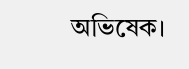অভিষেক।